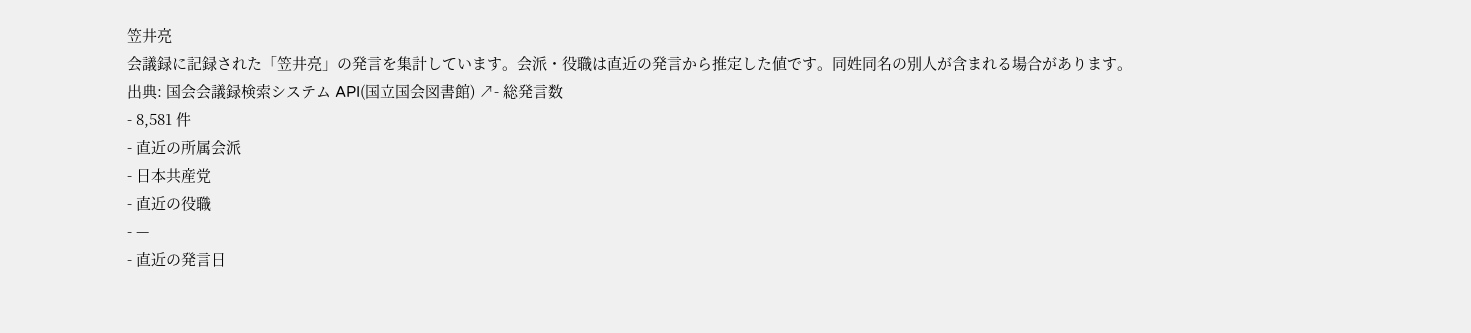笠井亮
会議録に記録された「笠井亮」の発言を集計しています。会派・役職は直近の発言から推定した値です。同姓同名の別人が含まれる場合があります。
出典: 国会会議録検索システム API(国立国会図書館) ↗- 総発言数
- 8,581 件
- 直近の所属会派
- 日本共産党
- 直近の役職
- —
- 直近の発言日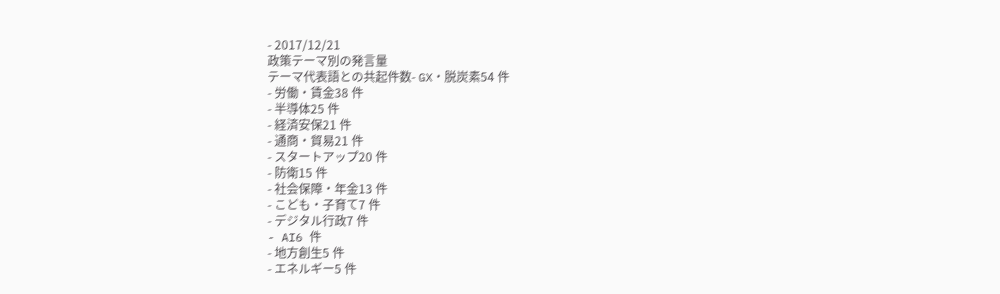- 2017/12/21
政策テーマ別の発言量
テーマ代表語との共起件数- GX・脱炭素54 件
- 労働・賃金38 件
- 半導体25 件
- 経済安保21 件
- 通商・貿易21 件
- スタートアップ20 件
- 防衛15 件
- 社会保障・年金13 件
- こども・子育て7 件
- デジタル行政7 件
- AI6 件
- 地方創生5 件
- エネルギー5 件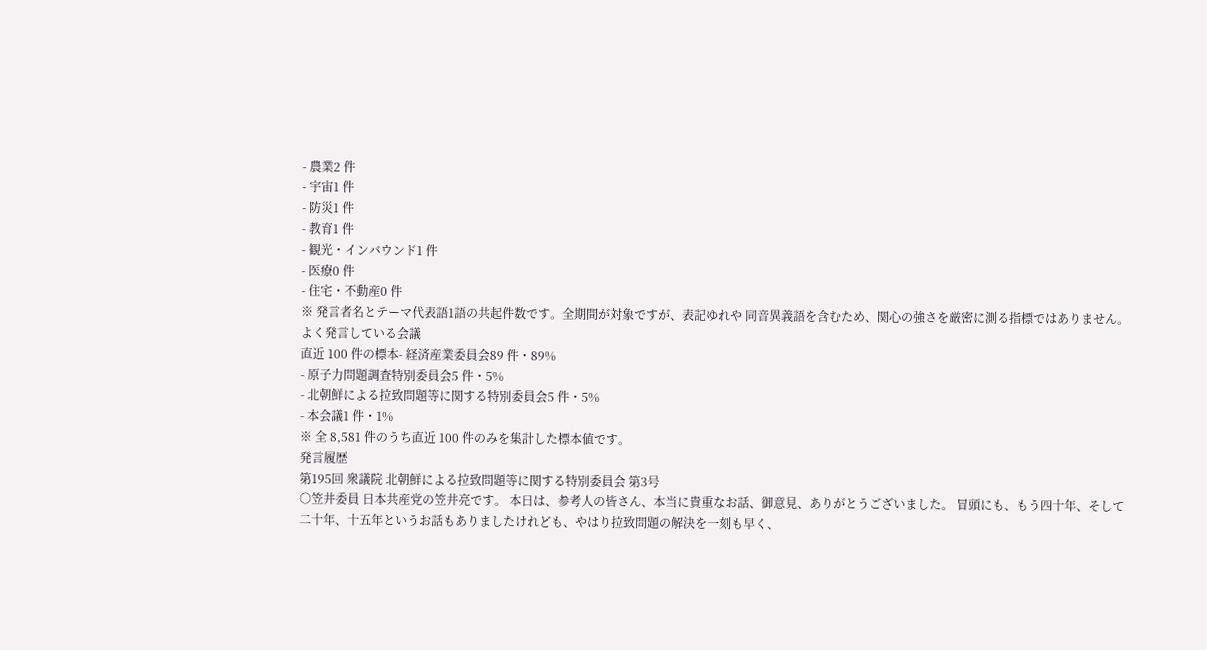- 農業2 件
- 宇宙1 件
- 防災1 件
- 教育1 件
- 観光・インバウンド1 件
- 医療0 件
- 住宅・不動産0 件
※ 発言者名とテーマ代表語1語の共起件数です。全期間が対象ですが、表記ゆれや 同音異義語を含むため、関心の強さを厳密に測る指標ではありません。
よく発言している会議
直近 100 件の標本- 経済産業委員会89 件・89%
- 原子力問題調査特別委員会5 件・5%
- 北朝鮮による拉致問題等に関する特別委員会5 件・5%
- 本会議1 件・1%
※ 全 8,581 件のうち直近 100 件のみを集計した標本値です。
発言履歴
第195回 衆議院 北朝鮮による拉致問題等に関する特別委員会 第3号
○笠井委員 日本共産党の笠井亮です。 本日は、参考人の皆さん、本当に貴重なお話、御意見、ありがとうございました。 冒頭にも、もう四十年、そして二十年、十五年というお話もありましたけれども、やはり拉致問題の解決を一刻も早く、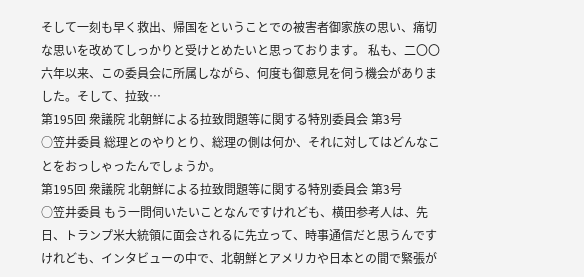そして一刻も早く救出、帰国をということでの被害者御家族の思い、痛切な思いを改めてしっかりと受けとめたいと思っております。 私も、二〇〇六年以来、この委員会に所属しながら、何度も御意見を伺う機会がありました。そして、拉致…
第195回 衆議院 北朝鮮による拉致問題等に関する特別委員会 第3号
○笠井委員 総理とのやりとり、総理の側は何か、それに対してはどんなことをおっしゃったんでしょうか。
第195回 衆議院 北朝鮮による拉致問題等に関する特別委員会 第3号
○笠井委員 もう一問伺いたいことなんですけれども、横田参考人は、先日、トランプ米大統領に面会されるに先立って、時事通信だと思うんですけれども、インタビューの中で、北朝鮮とアメリカや日本との間で緊張が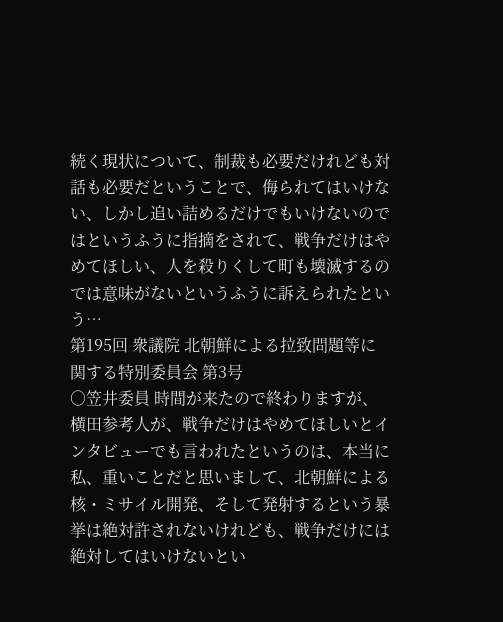続く現状について、制裁も必要だけれども対話も必要だということで、侮られてはいけない、しかし追い詰めるだけでもいけないのではというふうに指摘をされて、戦争だけはやめてほしい、人を殺りくして町も壊滅するのでは意味がないというふうに訴えられたという…
第195回 衆議院 北朝鮮による拉致問題等に関する特別委員会 第3号
○笠井委員 時間が来たので終わりますが、横田参考人が、戦争だけはやめてほしいとインタビューでも言われたというのは、本当に私、重いことだと思いまして、北朝鮮による核・ミサイル開発、そして発射するという暴挙は絶対許されないけれども、戦争だけには絶対してはいけないとい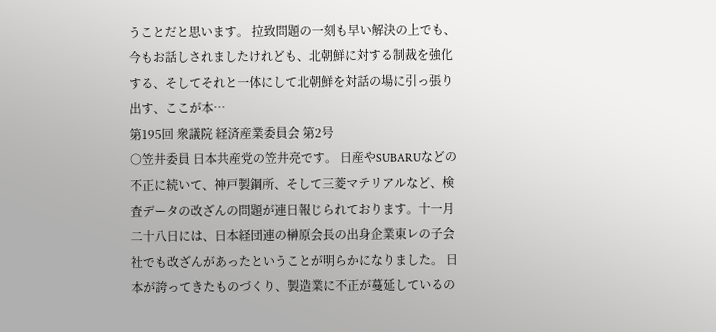うことだと思います。 拉致問題の一刻も早い解決の上でも、今もお話しされましたけれども、北朝鮮に対する制裁を強化する、そしてそれと一体にして北朝鮮を対話の場に引っ張り出す、ここが本…
第195回 衆議院 経済産業委員会 第2号
○笠井委員 日本共産党の笠井亮です。 日産やSUBARUなどの不正に続いて、神戸製鋼所、そして三菱マテリアルなど、検査データの改ざんの問題が連日報じられております。十一月二十八日には、日本経団連の榊原会長の出身企業東レの子会社でも改ざんがあったということが明らかになりました。 日本が誇ってきたものづくり、製造業に不正が蔓延しているの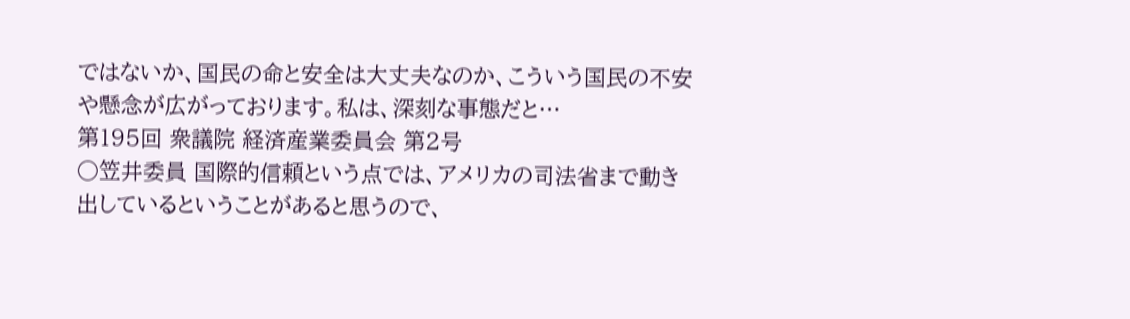ではないか、国民の命と安全は大丈夫なのか、こういう国民の不安や懸念が広がっております。私は、深刻な事態だと…
第195回 衆議院 経済産業委員会 第2号
○笠井委員 国際的信頼という点では、アメリカの司法省まで動き出しているということがあると思うので、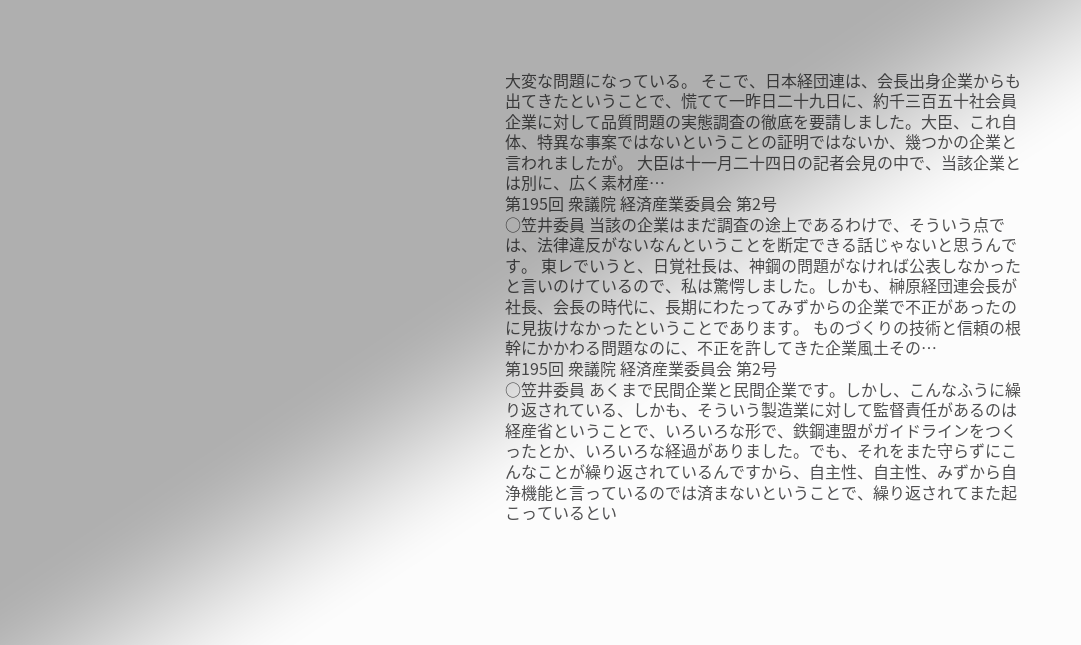大変な問題になっている。 そこで、日本経団連は、会長出身企業からも出てきたということで、慌てて一昨日二十九日に、約千三百五十社会員企業に対して品質問題の実態調査の徹底を要請しました。大臣、これ自体、特異な事案ではないということの証明ではないか、幾つかの企業と言われましたが。 大臣は十一月二十四日の記者会見の中で、当該企業とは別に、広く素材産…
第195回 衆議院 経済産業委員会 第2号
○笠井委員 当該の企業はまだ調査の途上であるわけで、そういう点では、法律違反がないなんということを断定できる話じゃないと思うんです。 東レでいうと、日覚社長は、神鋼の問題がなければ公表しなかったと言いのけているので、私は驚愕しました。しかも、榊原経団連会長が社長、会長の時代に、長期にわたってみずからの企業で不正があったのに見抜けなかったということであります。 ものづくりの技術と信頼の根幹にかかわる問題なのに、不正を許してきた企業風土その…
第195回 衆議院 経済産業委員会 第2号
○笠井委員 あくまで民間企業と民間企業です。しかし、こんなふうに繰り返されている、しかも、そういう製造業に対して監督責任があるのは経産省ということで、いろいろな形で、鉄鋼連盟がガイドラインをつくったとか、いろいろな経過がありました。でも、それをまた守らずにこんなことが繰り返されているんですから、自主性、自主性、みずから自浄機能と言っているのでは済まないということで、繰り返されてまた起こっているとい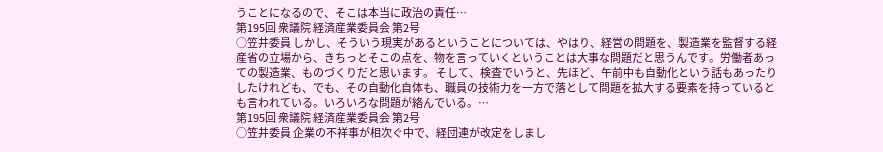うことになるので、そこは本当に政治の責任…
第195回 衆議院 経済産業委員会 第2号
○笠井委員 しかし、そういう現実があるということについては、やはり、経営の問題を、製造業を監督する経産省の立場から、きちっとそこの点を、物を言っていくということは大事な問題だと思うんです。労働者あっての製造業、ものづくりだと思います。 そして、検査でいうと、先ほど、午前中も自動化という話もあったりしたけれども、でも、その自動化自体も、職員の技術力を一方で落として問題を拡大する要素を持っているとも言われている。いろいろな問題が絡んでいる。…
第195回 衆議院 経済産業委員会 第2号
○笠井委員 企業の不祥事が相次ぐ中で、経団連が改定をしまし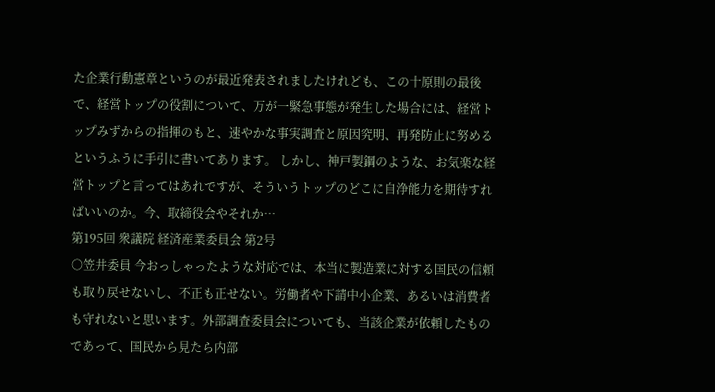た企業行動憲章というのが最近発表されましたけれども、この十原則の最後で、経営トップの役割について、万が一緊急事態が発生した場合には、経営トップみずからの指揮のもと、速やかな事実調査と原因究明、再発防止に努めるというふうに手引に書いてあります。 しかし、神戸製鋼のような、お気楽な経営トップと言ってはあれですが、そういうトップのどこに自浄能力を期待すればいいのか。今、取締役会やそれか…
第195回 衆議院 経済産業委員会 第2号
○笠井委員 今おっしゃったような対応では、本当に製造業に対する国民の信頼も取り戻せないし、不正も正せない。労働者や下請中小企業、あるいは消費者も守れないと思います。外部調査委員会についても、当該企業が依頼したものであって、国民から見たら内部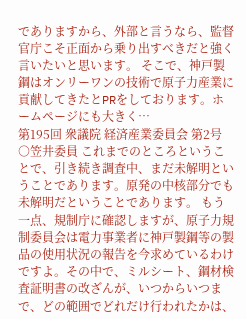でありますから、外部と言うなら、監督官庁こそ正面から乗り出すべきだと強く言いたいと思います。 そこで、神戸製鋼はオンリーワンの技術で原子力産業に貢献してきたとPRをしております。ホームページにも大きく…
第195回 衆議院 経済産業委員会 第2号
○笠井委員 これまでのところということで、引き続き調査中、まだ未解明ということであります。原発の中核部分でも未解明だということであります。 もう一点、規制庁に確認しますが、原子力規制委員会は電力事業者に神戸製鋼等の製品の使用状況の報告を今求めているわけですよ。その中で、ミルシート、鋼材検査証明書の改ざんが、いつからいつまで、どの範囲でどれだけ行われたかは、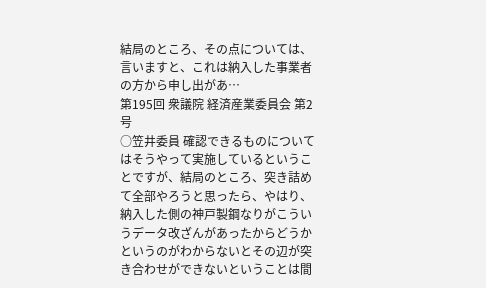結局のところ、その点については、言いますと、これは納入した事業者の方から申し出があ…
第195回 衆議院 経済産業委員会 第2号
○笠井委員 確認できるものについてはそうやって実施しているということですが、結局のところ、突き詰めて全部やろうと思ったら、やはり、納入した側の神戸製鋼なりがこういうデータ改ざんがあったからどうかというのがわからないとその辺が突き合わせができないということは間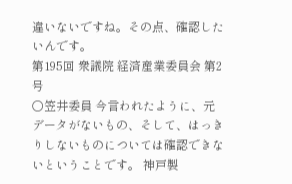違いないですね。その点、確認したいんです。
第195回 衆議院 経済産業委員会 第2号
○笠井委員 今言われたように、元データがないもの、そして、はっきりしないものについては確認できないということです。 神戸製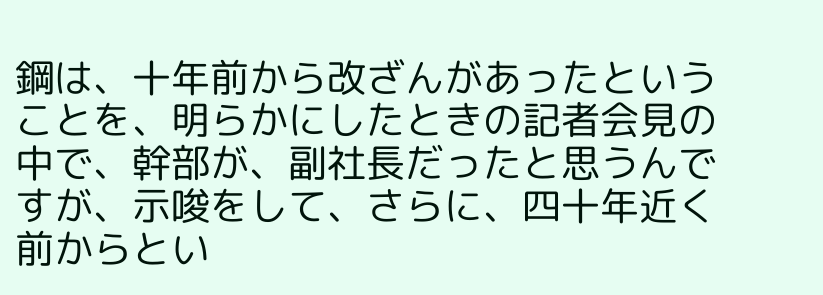鋼は、十年前から改ざんがあったということを、明らかにしたときの記者会見の中で、幹部が、副社長だったと思うんですが、示唆をして、さらに、四十年近く前からとい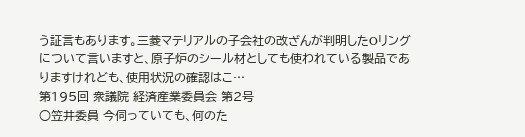う証言もあります。三菱マテリアルの子会社の改ざんが判明したOリングについて言いますと、原子炉のシール材としても使われている製品でありますけれども、使用状況の確認はこ…
第195回 衆議院 経済産業委員会 第2号
○笠井委員 今伺っていても、何のた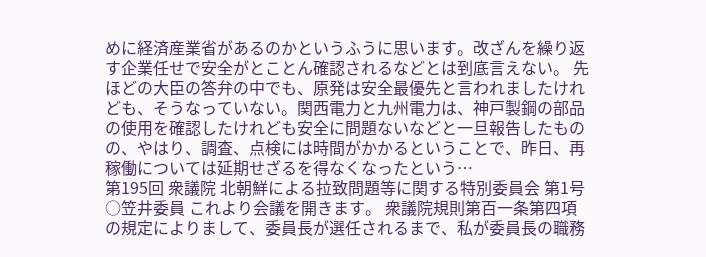めに経済産業省があるのかというふうに思います。改ざんを繰り返す企業任せで安全がとことん確認されるなどとは到底言えない。 先ほどの大臣の答弁の中でも、原発は安全最優先と言われましたけれども、そうなっていない。関西電力と九州電力は、神戸製鋼の部品の使用を確認したけれども安全に問題ないなどと一旦報告したものの、やはり、調査、点検には時間がかかるということで、昨日、再稼働については延期せざるを得なくなったという…
第195回 衆議院 北朝鮮による拉致問題等に関する特別委員会 第1号
○笠井委員 これより会議を開きます。 衆議院規則第百一条第四項の規定によりまして、委員長が選任されるまで、私が委員長の職務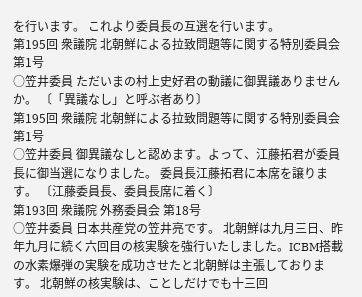を行います。 これより委員長の互選を行います。
第195回 衆議院 北朝鮮による拉致問題等に関する特別委員会 第1号
○笠井委員 ただいまの村上史好君の動議に御異議ありませんか。 〔「異議なし」と呼ぶ者あり〕
第195回 衆議院 北朝鮮による拉致問題等に関する特別委員会 第1号
○笠井委員 御異議なしと認めます。よって、江藤拓君が委員長に御当選になりました。 委員長江藤拓君に本席を譲ります。 〔江藤委員長、委員長席に着く〕
第193回 衆議院 外務委員会 第18号
○笠井委員 日本共産党の笠井亮です。 北朝鮮は九月三日、昨年九月に続く六回目の核実験を強行いたしました。ICBM搭載の水素爆弾の実験を成功させたと北朝鮮は主張しております。 北朝鮮の核実験は、ことしだけでも十三回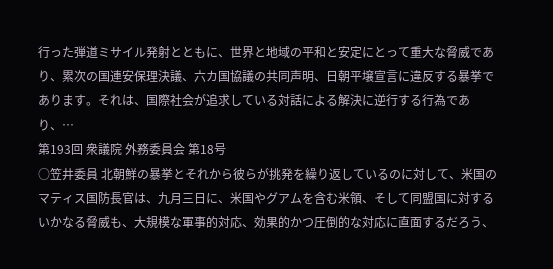行った弾道ミサイル発射とともに、世界と地域の平和と安定にとって重大な脅威であり、累次の国連安保理決議、六カ国協議の共同声明、日朝平壌宣言に違反する暴挙であります。それは、国際社会が追求している対話による解決に逆行する行為であり、…
第193回 衆議院 外務委員会 第18号
○笠井委員 北朝鮮の暴挙とそれから彼らが挑発を繰り返しているのに対して、米国のマティス国防長官は、九月三日に、米国やグアムを含む米領、そして同盟国に対するいかなる脅威も、大規模な軍事的対応、効果的かつ圧倒的な対応に直面するだろう、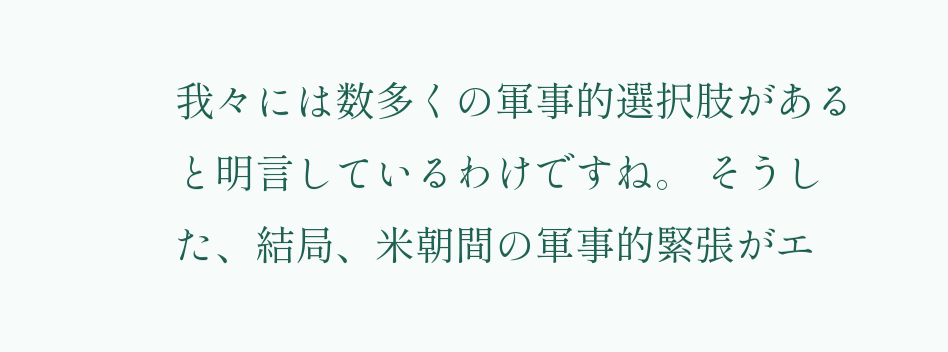我々には数多くの軍事的選択肢があると明言しているわけですね。 そうした、結局、米朝間の軍事的緊張がエ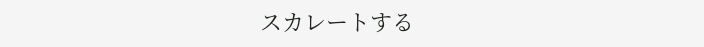スカレートする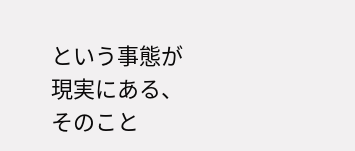という事態が現実にある、そのこと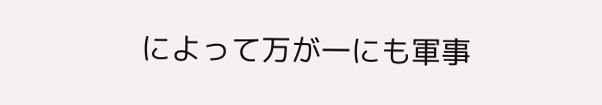によって万が一にも軍事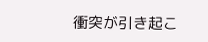衝突が引き起こ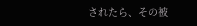されたら、その被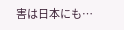害は日本にも…